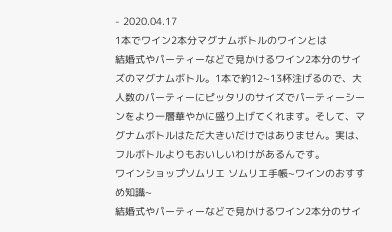- 2020.04.17
1本でワイン2本分マグナムボトルのワインとは
結婚式やパーティーなどで見かけるワイン2本分のサイズのマグナムボトル。1本で約12~13杯注げるので、大人数のパーティーにピッタリのサイズでパーティーシーンをより一層華やかに盛り上げてくれます。そして、マグナムボトルはただ大きいだけではありません。実は、フルボトルよりもおいしいわけがあるんです。
ワインショップソムリエ ソムリエ手帳~ワインのおすすめ知識~
結婚式やパーティーなどで見かけるワイン2本分のサイ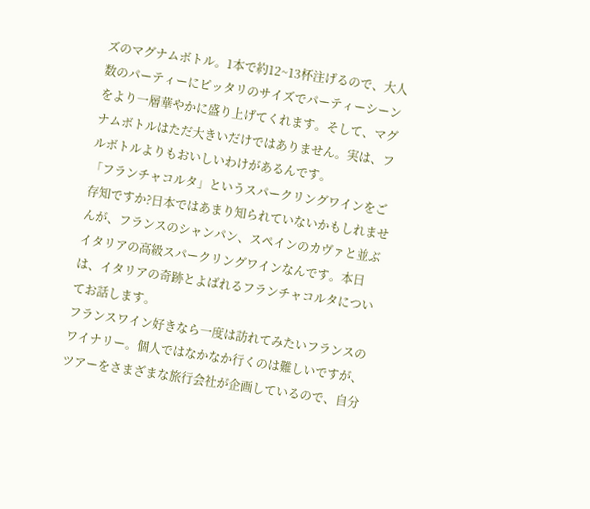ズのマグナムボトル。1本で約12~13杯注げるので、大人数のパーティーにピッタリのサイズでパーティーシーンをより一層華やかに盛り上げてくれます。そして、マグナムボトルはただ大きいだけではありません。実は、フルボトルよりもおいしいわけがあるんです。
「フランチャコルタ」というスパークリングワインをご存知ですか?日本ではあまり知られていないかもしれませんが、フランスのシャンパン、スペインのカヴァと並ぶイタリアの高級スパークリングワインなんです。本日は、イタリアの奇跡とよばれるフランチャコルタについてお話します。
フランスワイン好きなら一度は訪れてみたいフランスのワイナリー。個人ではなかなか行くのは難しいですが、ツアーをさまざまな旅行会社が企画しているので、自分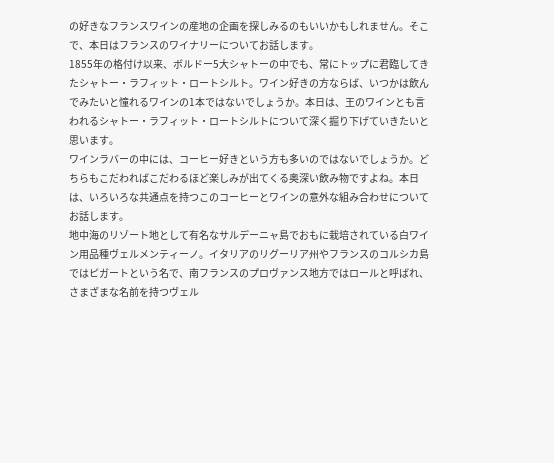の好きなフランスワインの産地の企画を探しみるのもいいかもしれません。そこで、本日はフランスのワイナリーについてお話します。
1855年の格付け以来、ボルドー5大シャトーの中でも、常にトップに君臨してきたシャトー・ラフィット・ロートシルト。ワイン好きの方ならば、いつかは飲んでみたいと憧れるワインの1本ではないでしょうか。本日は、王のワインとも言われるシャトー・ラフィット・ロートシルトについて深く掘り下げていきたいと思います。
ワインラバーの中には、コーヒー好きという方も多いのではないでしょうか。どちらもこだわればこだわるほど楽しみが出てくる奥深い飲み物ですよね。本日は、いろいろな共通点を持つこのコーヒーとワインの意外な組み合わせについてお話します。
地中海のリゾート地として有名なサルデーニャ島でおもに栽培されている白ワイン用品種ヴェルメンティーノ。イタリアのリグーリア州やフランスのコルシカ島ではピガートという名で、南フランスのプロヴァンス地方ではロールと呼ばれ、さまざまな名前を持つヴェル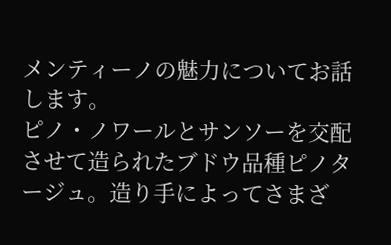メンティーノの魅力についてお話します。
ピノ・ノワールとサンソーを交配させて造られたブドウ品種ピノタージュ。造り手によってさまざ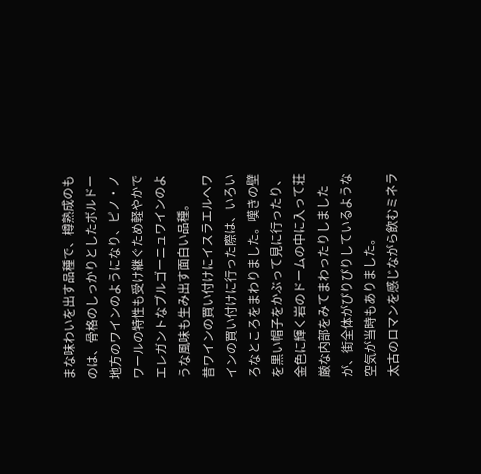まな味わいを出す品種で、樽熟成のものは、骨格のしっかりとしたボルドー地方のワインのようになり、ピノ・ノワールの特性も受け継ぐため軽やかでエレガントなブルゴーニュワインのような風味も生み出す面白い品種。
昔ワインの買い付けにイスラエルへワインの買い付けに行った際は、いろいろなところをまわりました。嘆きの壁を黒い帽子をかぶって見に行ったり、金色に輝く岩のドームの中に入って荘厳な内部をみてまわったりしましたが、街全体がぴりぴりしているような空気が当時もありました。
太古のロマンを感じながら飲むミネラ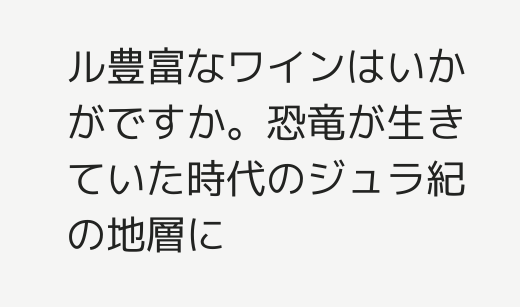ル豊富なワインはいかがですか。恐竜が生きていた時代のジュラ紀の地層に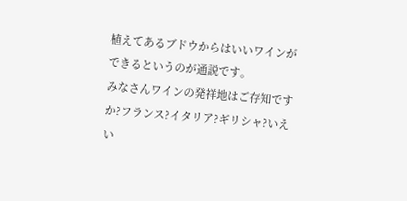植えてあるブドウからはいいワインができるというのが通説です。
みなさんワインの発祥地はご存知ですか?フランス?イタリア?ギリシャ?いえい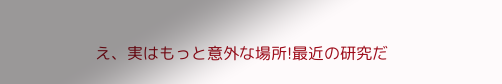え、実はもっと意外な場所!最近の研究だ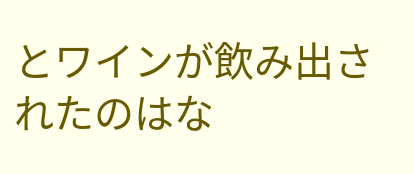とワインが飲み出されたのはな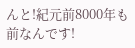んと!紀元前8000年も前なんです!